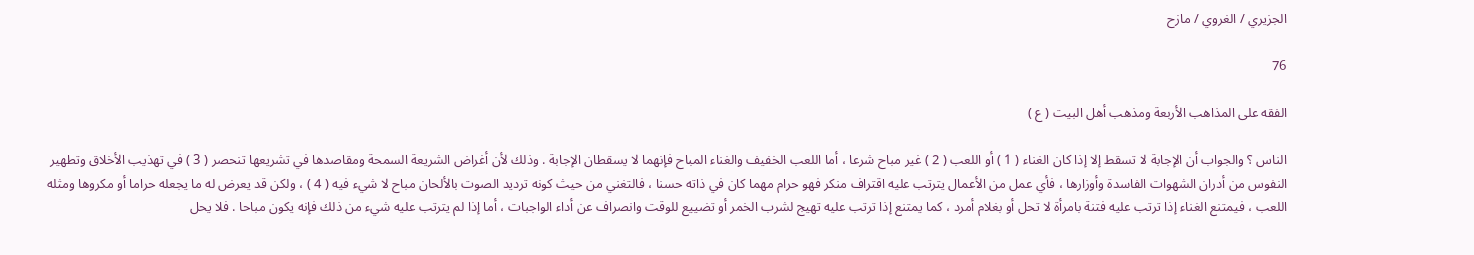الجزيري / الغروي / مازح

76

الفقه على المذاهب الأربعة ومذهب أهل البيت ( ع )

الناس ؟ والجواب أن الإجابة لا تسقط إلا إذا كان الغناء ( 1 ) أو اللعب ( 2 ) غير مباح شرعا ، أما اللعب الخفيف والغناء المباح فإنهما لا يسقطان الإجابة . وذلك لأن أغراض الشريعة السمحة ومقاصدها في تشريعها تنحصر ( 3 ) في تهذيب الأخلاق وتطهير النفوس من أدران الشهوات الفاسدة وأوزارها ، فأي عمل من الأعمال يترتب عليه اقتراف منكر فهو حرام مهما كان في ذاته حسنا ، فالتغني من حيث كونه ترديد الصوت بالألحان مباح لا شيء فيه ( 4 ) ، ولكن قد يعرض له ما يجعله حراما أو مكروها ومثله اللعب ، فيمتنع الغناء إذا ترتب عليه فتنة بامرأة لا تحل أو بغلام أمرد ، كما يمتنع إذا ترتب عليه تهيج لشرب الخمر أو تضييع للوقت وانصراف عن أداء الواجبات ، أما إذا لم يترتب عليه شيء من ذلك فإنه يكون مباحا . فلا يحل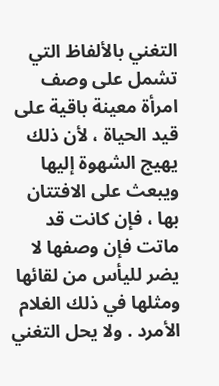التغني بالألفاظ التي تشمل على وصف امرأة معينة باقية على قيد الحياة ، لأن ذلك يهيج الشهوة إليها ويبعث على الافتتان بها ، فإن كانت قد ماتت فإن وصفها لا يضر لليأس من لقائها ومثلها في ذلك الغلام الأمرد . ولا يحل التغني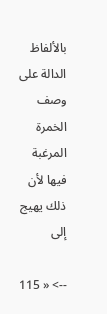بالألفاظ الدالة على وصف الخمرة المرغبة فيها لأن ذلك يهيج إلى

--> « 115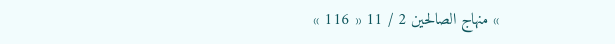» منهاج الصالحين 2 / 11 « 116 »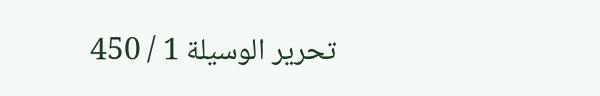تحرير الوسيلة 1 / 450